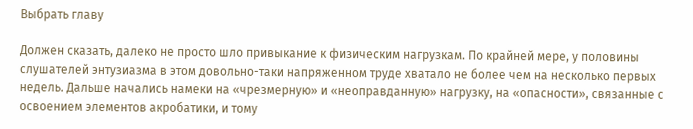Выбрать главу

Должен сказать, далеко не просто шло привыкание к физическим нагрузкам. По крайней мере, у половины слушателей энтузиазма в этом довольно-таки напряженном труде хватало не более чем на несколько первых недель. Дальше начались намеки на «чрезмерную» и «неоправданную» нагрузку, на «опасности», связанные с освоением элементов акробатики, и тому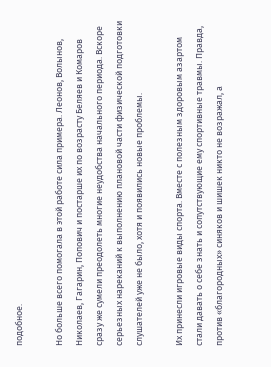подобное.

Но больше всего помогала в этой работе сила примера. Леонов, Волынов, Николаев, Гагарин, Попович и постарше их по возрасту Беляев и Комаров сразу же сумели преодолеть многие неудобства начального периода. Вскоре серьезных нареканий к выполнению плановой части физической подготовки слушателей уже не было, хотя и появились новые проблемы.

Их принесли игровые виды спорта. Вместе с полезным здоровым азартом стали давать о себе знать и сопутствующие ему спортивные травмы. Правда, против «благородных» синяков и шишек никто не возражал, а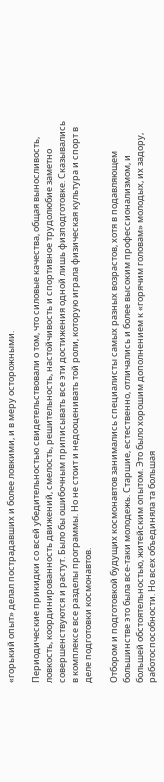«горький опыт» делал пострадавших и более ловкими, и в меру осторожными.

Периодические прикидки со всей убедительностью свидетельствовали о том, что силовые качества, общая выносливость, ловкость, координированность движений, смелость, решительность, настойчивость и спортивное трудолюбие заметно совершенствуются и растут. Было бы ошибочным приписывать все эти достижения одной лишь физподготовке. Сказывались в комплексе все разделы программы. Но не стоит и недооценивать той роли, которую играла физическая культура и спорт в деле подготовки космонавтов.

Отбором и подготовкой будущих космонавтов занимались специалисты самых разных возрастов, хотя в подавляющем большинстве это была все-таки молодежь. Старшие, естественно, отличались и более высоким профессионализмом, и большей обстоятельностью, житейским опытом. Это было хорошим дополнением к «горячим головам» молодых, их задору, работоспособности. Но всех объединяла та большая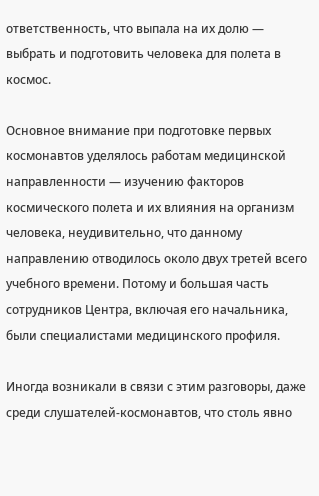ответственность, что выпала на их долю — выбрать и подготовить человека для полета в космос.

Основное внимание при подготовке первых космонавтов уделялось работам медицинской направленности — изучению факторов космического полета и их влияния на организм человека, неудивительно, что данному направлению отводилось около двух третей всего учебного времени. Потому и большая часть сотрудников Центра, включая его начальника, были специалистами медицинского профиля.

Иногда возникали в связи с этим разговоры, даже среди слушателей-космонавтов, что столь явно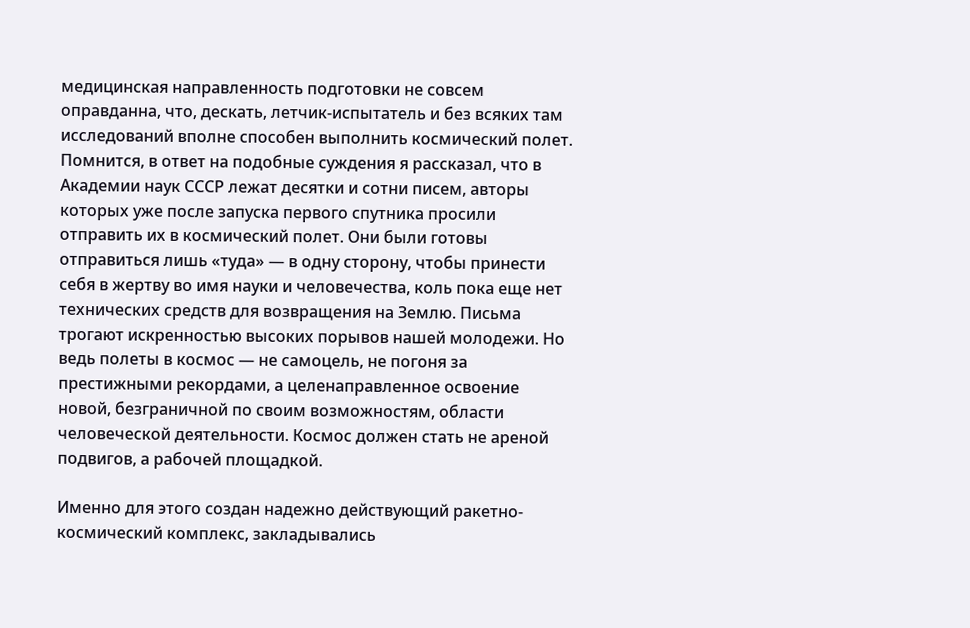медицинская направленность подготовки не совсем оправданна, что, дескать, летчик-испытатель и без всяких там исследований вполне способен выполнить космический полет. Помнится, в ответ на подобные суждения я рассказал, что в Академии наук СССР лежат десятки и сотни писем, авторы которых уже после запуска первого спутника просили отправить их в космический полет. Они были готовы отправиться лишь «туда» — в одну сторону, чтобы принести себя в жертву во имя науки и человечества, коль пока еще нет технических средств для возвращения на Землю. Письма трогают искренностью высоких порывов нашей молодежи. Но ведь полеты в космос — не самоцель, не погоня за престижными рекордами, а целенаправленное освоение новой, безграничной по своим возможностям, области человеческой деятельности. Космос должен стать не ареной подвигов, а рабочей площадкой.

Именно для этого создан надежно действующий ракетно-космический комплекс, закладывались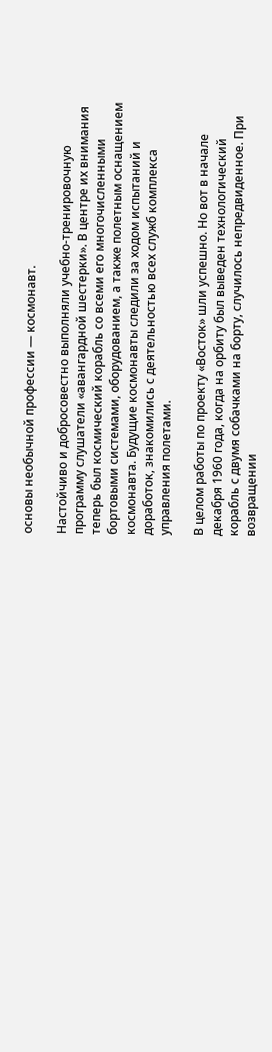основы необычной профессии — космонавт.

Настойчиво и добросовестно выполняли учебно-тренировочную программу слушатели «авангардной шестерки». В центре их внимания теперь был космический корабль со всеми его многочисленными бортовыми системами, оборудованием, а также полетным оснащением космонавта. Будущие космонавты следили за ходом испытаний и доработок, знакомились с деятельностью всех служб комплекса управления полетами.

В целом работы по проекту «Восток» шли успешно. Но вот в начале декабря 1960 года, когда на орбиту был выведен технологический корабль с двумя собачками на борту, случилось непредвиденное. При возвращении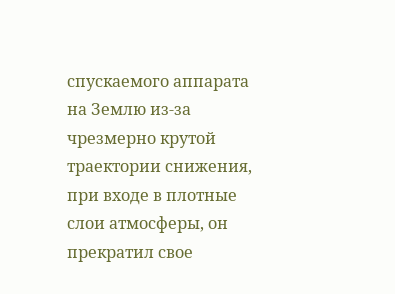спускаемого аппарата на Землю из-за чрезмерно крутой траектории снижения, при входе в плотные слои атмосферы, он прекратил свое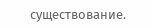существование.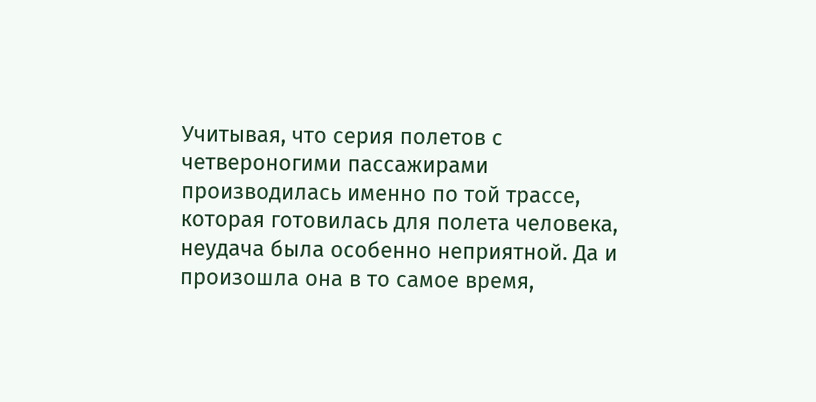Учитывая, что серия полетов с четвероногими пассажирами производилась именно по той трассе, которая готовилась для полета человека, неудача была особенно неприятной. Да и произошла она в то самое время,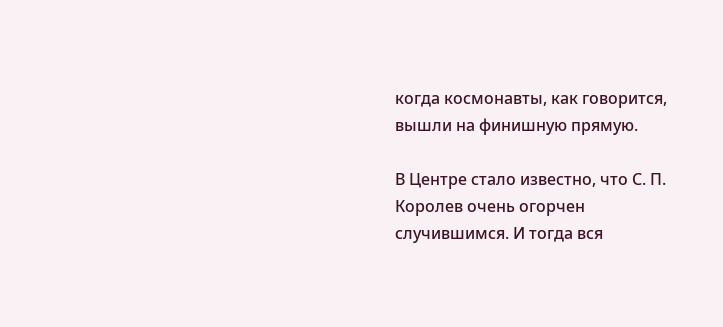когда космонавты, как говорится, вышли на финишную прямую.

В Центре стало известно, что С. П. Королев очень огорчен случившимся. И тогда вся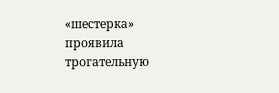«шестерка» проявила трогательную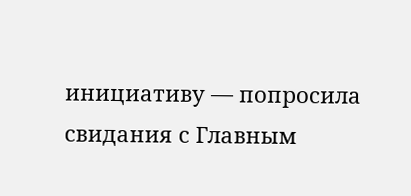инициативу — попросила свидания с Главным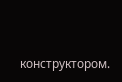конструктором.